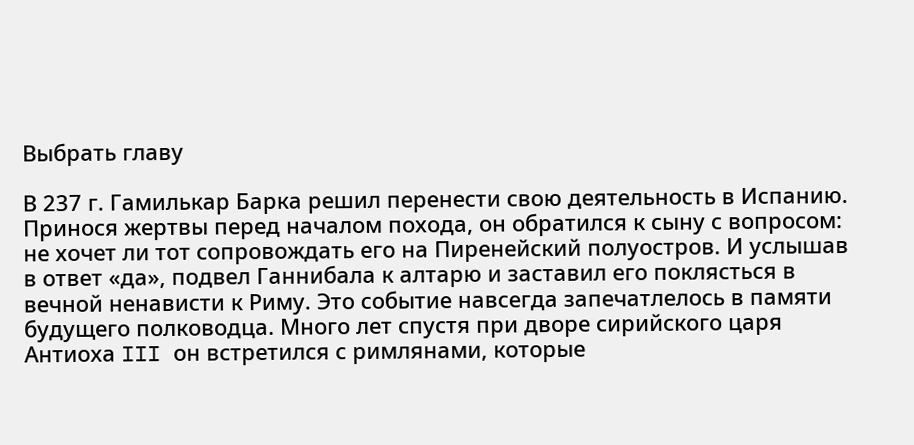Выбрать главу

В 237 г. Гамилькар Барка решил перенести свою деятельность в Испанию. Принося жертвы перед началом похода, он обратился к сыну с вопросом: не хочет ли тот сопровождать его на Пиренейский полуостров. И услышав в ответ «да», подвел Ганнибала к алтарю и заставил его поклясться в вечной ненависти к Риму. Это событие навсегда запечатлелось в памяти будущего полководца. Много лет спустя при дворе сирийского царя Антиоха III он встретился с римлянами, которые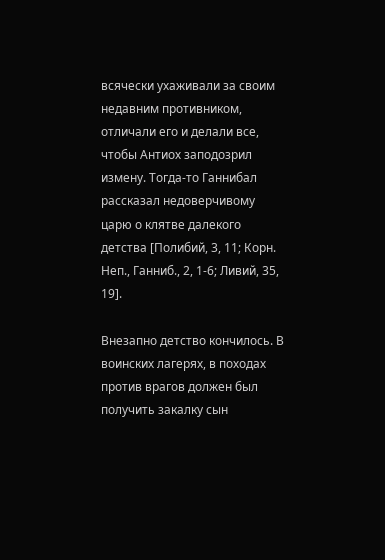всячески ухаживали за своим недавним противником, отличали его и делали все, чтобы Антиох заподозрил измену. Тогда-то Ганнибал рассказал недоверчивому царю о клятве далекого детства [Полибий, 3, 11; Корн. Неп., Ганниб., 2, 1-6; Ливий, 35, 19].

Внезапно детство кончилось. В воинских лагерях, в походах против врагов должен был получить закалку сын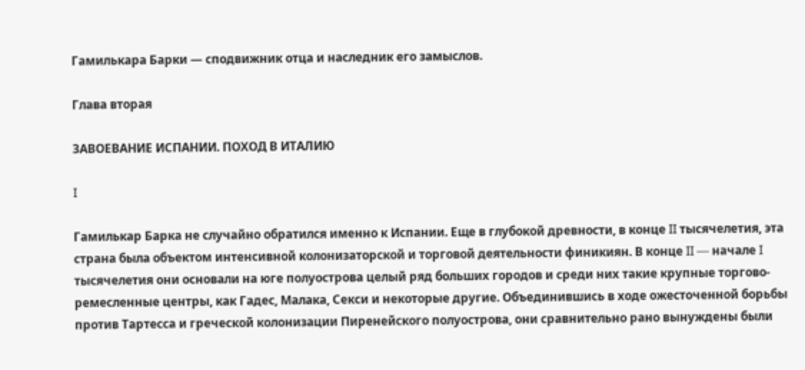Гамилькара Барки — сподвижник отца и наследник его замыслов.

Глава вторая

ЗАВОЕВАНИЕ ИСПАНИИ. ПОХОД В ИТАЛИЮ

I

Гамилькар Барка не случайно обратился именно к Испании. Еще в глубокой древности, в конце II тысячелетия, эта страна была объектом интенсивной колонизаторской и торговой деятельности финикиян. В конце II — начале I тысячелетия они основали на юге полуострова целый ряд больших городов и среди них такие крупные торгово-ремесленные центры, как Гадес, Малака, Секси и некоторые другие. Объединившись в ходе ожесточенной борьбы против Тартесса и греческой колонизации Пиренейского полуострова, они сравнительно рано вынуждены были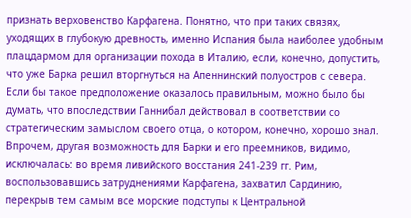признать верховенство Карфагена. Понятно, что при таких связях, уходящих в глубокую древность, именно Испания была наиболее удобным плацдармом для организации похода в Италию, если, конечно, допустить, что уже Барка решил вторгнуться на Апеннинский полуостров с севера. Если бы такое предположение оказалось правильным, можно было бы думать, что впоследствии Ганнибал действовал в соответствии со стратегическим замыслом своего отца, о котором, конечно, хорошо знал. Впрочем, другая возможность для Барки и его преемников, видимо, исключалась: во время ливийского восстания 241-239 гг. Рим, воспользовавшись затруднениями Карфагена, захватил Сардинию, перекрыв тем самым все морские подступы к Центральной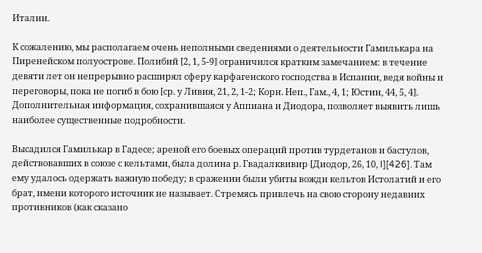Италии.

К сожалению, мы располагаем очень неполными сведениями о деятельности Гамилькара на Пиренейском полуострове. Полибий [2, 1, 5-9] ограничился кратким замечанием: в течение девяти лет он непрерывно расширял сферу карфагенского господства в Испании, ведя войны и переговоры, пока не погиб в бою [ср. у Ливия, 21, 2, 1-2; Корн. Неп., Гам., 4, 1; Юстин, 44, 5, 4]. Дополнительная информация, сохранившаяся у Аппиана и Диодора, позволяет выявить лишь наиболее существенные подробности.

Высадился Гамилькар в Гадесе; ареной его боевых операций против турдетанов и бастулов, действовавших в союзе с кельтами, была долина р. Гвадалквивир [Диодор, 26, 10, I][426]. Там ему удалось одержать важную победу; в сражении были убиты вожди кельтов Истолатий и его брат, имени которого источник не называет. Стремясь привлечь на свою сторону недавних противников (как сказано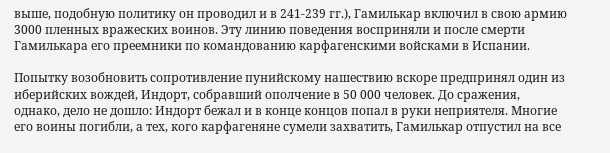выше, подобную политику он проводил и в 241-239 гг.), Гамилькар включил в свою армию 3000 пленных вражеских воинов. Эту линию поведения восприняли и после смерти Гамилькара его преемники по командованию карфагенскими войсками в Испании.

Попытку возобновить сопротивление пунийскому нашествию вскоре предпринял один из иберийских вождей, Индорт, собравший ополчение в 50 000 человек. До сражения, однако, дело не дошло: Индорт бежал и в конце концов попал в руки неприятеля. Многие его воины погибли, а тех, кого карфагеняне сумели захватить, Гамилькар отпустил на все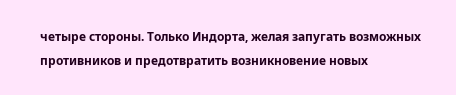четыре стороны. Только Индорта, желая запугать возможных противников и предотвратить возникновение новых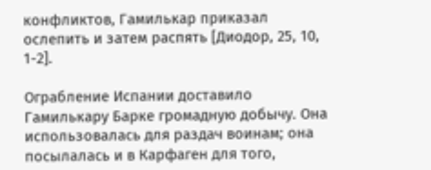конфликтов, Гамилькар приказал ослепить и затем распять [Диодор, 25, 10, 1-2].

Ограбление Испании доставило Гамилькару Барке громадную добычу. Она использовалась для раздач воинам; она посылалась и в Карфаген для того,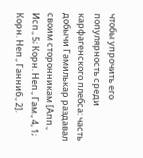чтобы упрочить его популярность среди карфагенского плебса: часть добычи Гамилькар раздавал своим сторонникам [Апп., Исп., 5; Корн. Неп., Гам., 4, 1; Корн. Неп., Ганниб., 2].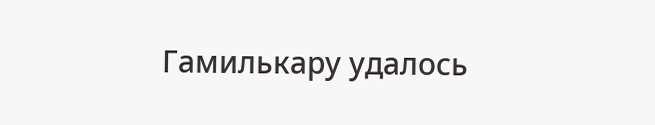Гамилькару удалось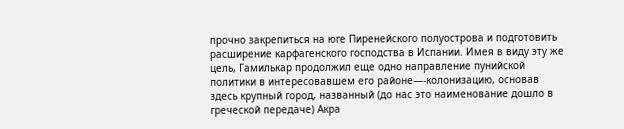прочно закрепиться на юге Пиренейского полуострова и подготовить расширение карфагенского господства в Испании. Имея в виду эту же цель, Гамилькар продолжил еще одно направление пунийской политики в интересовавшем его районе—-колонизацию, основав здесь крупный город, названный (до нас это наименование дошло в греческой передаче) Акра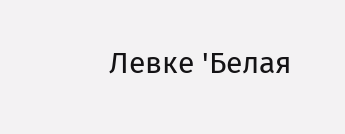Левке 'Белая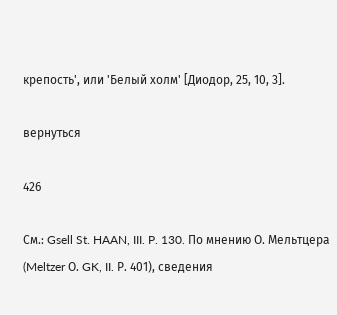крепость', или 'Белый холм' [Диодор, 25, 10, 3].

вернуться

426

См.: Gsell St. HAAN, III. P. 130. По мнению О. Мельтцера (Meltzer О. GK, II. Р. 401), сведения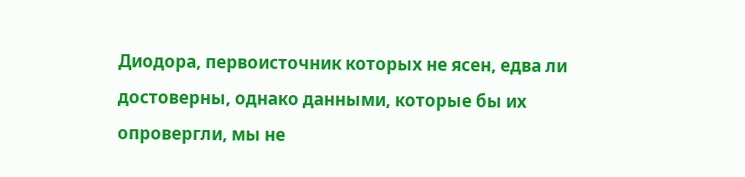Диодора, первоисточник которых не ясен, едва ли достоверны, однако данными, которые бы их опровергли, мы не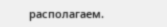располагаем.